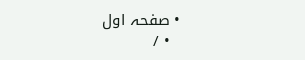• صفحہ اول
  • /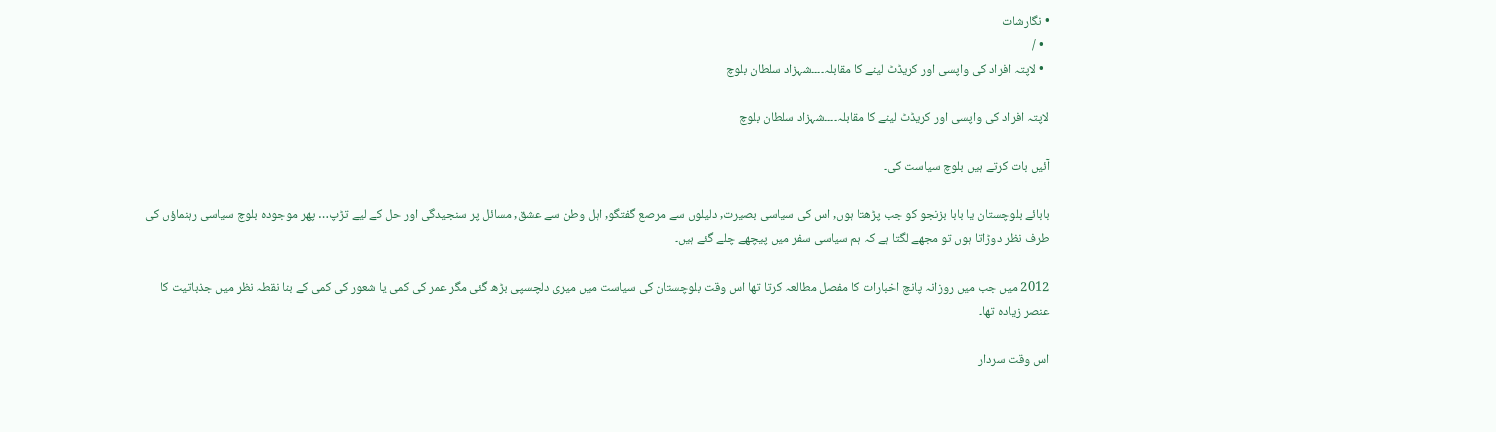• نگارشات
  • /
  • لاپتہ افراد کی واپسی اور کریڈٹ لینے کا مقابلہ۔۔۔۔شہزاد سلطان بلوچ

لاپتہ افراد کی واپسی اور کریڈٹ لینے کا مقابلہ۔۔۔۔شہزاد سلطان بلوچ

آئیں بات کرتے ہیں بلوچ سیاست کی۔

بابائے بلوچستان یا بابا بزنجو کو جب پڑھتا ہوں, اس کی سیاسی بصیرت, دلیلوں سے مرصع گفتگو, اہل وطن سے عشق, مسائل پر سنجیدگی اور حل کے لیے تڑپ… پھر موجودہ بلوچ سیاسی رہنماؤں کی طرف نظر دوڑاتا ہوں تو مجھے لگتا ہے کہ ہم سیاسی سفر میں پیچھے چلے گئے ہیں۔

2012 میں جب میں روزانہ پانچ اخبارات کا مفصل مطالعہ کرتا تھا اس وقت بلوچستان کی سیاست میں میری دلچسپی بڑھ گئی مگر عمر کی کمی یا شعور کی کمی کے بنا نقطہ نظر میں جذباتیت کا عنصر زیادہ تھا۔

اس وقت سردار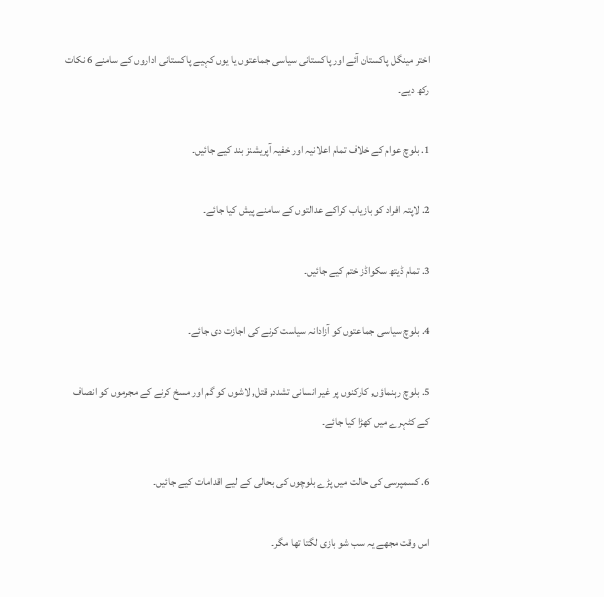اختر مینگل پاکستان آئے اور پاکستانی سیاسی جماعتوں یا یوں کہیے پاکستانی اداروں کے سامنے 6 نکات رکھ دیے۔

1. بلوچ عوام کے خلاف تمام اعلانیہ اور خفیہ آپریشنز بند کیے جائیں۔

2. لاپتہ افراد کو بازیاب کراکے عدالتوں کے سامنے پیش کیا جائے۔

3. تمام ڈیتھ سکواڈز ختم کیے جائیں۔

4. بلوچ سیاسی جماعتوں کو آزادانہ سیاست کرنے کی اجازت دی جائے۔

5. بلوچ رہنماؤں, کارکنوں پر غیر انسانی تشدد, قتل, لاشوں کو گم اور مسخ کرنے کے مجرموں کو انصاف کے کٹہرے میں کھڑا کیا جائے۔

6. کسمپرسی کی حالت میں پڑے بلوچوں کی بحالی کے لیے اقدامات کیے جائیں۔

اس وقت مجھے یہ سب شو بازی لگتا تھا مگر۔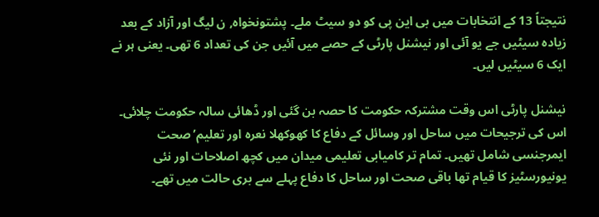نتیجتاً 13 کے انتخابات میں بی این پی کو دو سیٹ ملے۔ پشتونخواہ, ن لیگ اور آزاد کے بعد زیادہ سیٹیں جے یو آئی اور نیشنل پارٹی کے حصے میں آئیں جن کی تعداد 6 تھی۔ یعنی ہر نے ایک 6 سیٹیں لیں۔

نیشنل پارٹی اس وقت مشترکہ حکومت کا حصہ بن گئی اور ڈھائی سالہ حکومت چلائی۔ اس کی ترجیحات میں ساحل اور وسائل کے دفاع کا کھوکھلا نعرہ اور تعلیم’ صحت ایمرجنسی شامل تھیں۔ تمام تر کامیابی تعلیمی میدان میں کچھ اصلاحات اور نئی یونیورسٹیز کا قیام تھا باقی صحت اور ساحل کا دفاع پہلے سے بری حالت میں تھے۔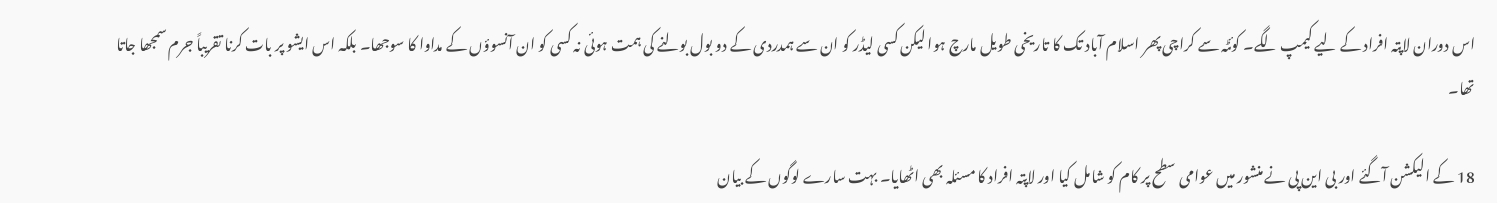اس دوران لاپتہ افراد کے لیے کیمپ لگے۔ کوئٹہ سے کراچی پھر اسلام آباد تک کا تاریخی طویل مارچ ہوا لیکن کسی لیڈر کو ان سے ہمدردی کے دو بول بولنے کی ہمت ہوئی نہ کسی کو ان آنسوؤں کے مداوا کا سوجھا۔ بلکہ اس ایشو پر بات کرنا تقریباً جرم سمجھا جاتا تھا۔

18 کے الیکشن آگئے اور بی این پی نے منشور میں عوامی سطح پر کام کو شامل کیا اور لاپتہ افراد کا مسئلہ بھی اٹھایا۔ بہت سارے لوگوں کے بیان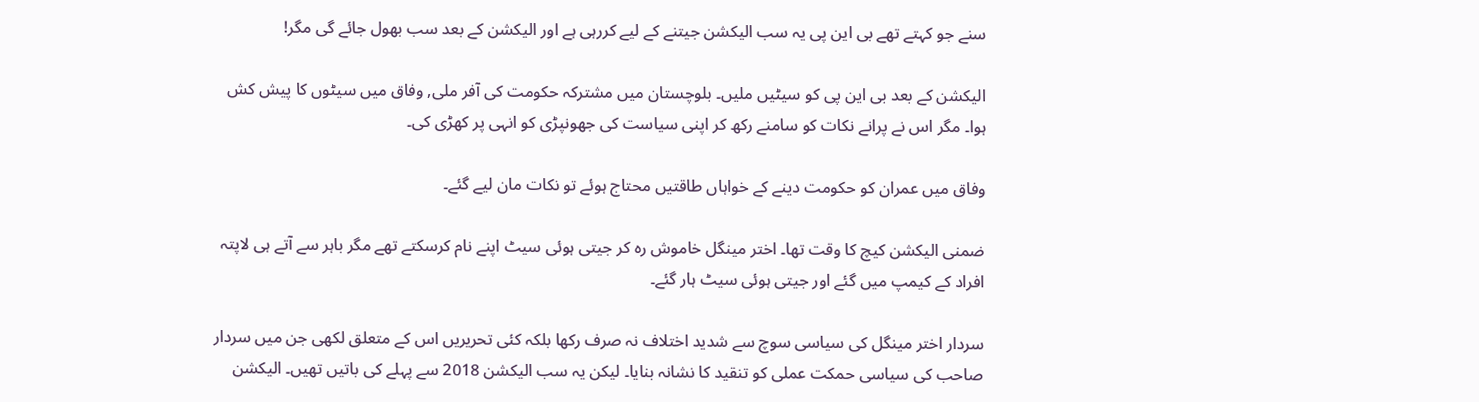سنے جو کہتے تھے بی این پی یہ سب الیکشن جیتنے کے لیے کررہی ہے اور الیکشن کے بعد سب بھول جائے گی مگر!

الیکشن کے بعد بی این پی کو سیٹیں ملیں۔ بلوچستان میں مشترکہ حکومت کی آفر ملی, وفاق میں سیٹوں کا پیش کش ہوا۔ مگر اس نے پرانے نکات کو سامنے رکھ کر اپنی سیاست کی جھونپڑی کو انہی پر کھڑی کی۔

وفاق میں عمران کو حکومت دینے کے خواہاں طاقتیں محتاج ہوئے تو نکات مان لیے گئے۔

ضمنی الیکشن کیچ کا وقت تھا۔ اختر مینگل خاموش رہ کر جیتی ہوئی سیٹ اپنے نام کرسکتے تھے مگر باہر سے آتے ہی لاپتہ افراد کے کیمپ میں گئے اور جیتی ہوئی سیٹ ہار گئے۔

سردار اختر مینگل کی سیاسی سوچ سے شدید اختلاف نہ صرف رکھا بلکہ کئی تحریریں اس کے متعلق لکھی جن میں سردار صاحب کی سیاسی حمکت عملی کو تنقید کا نشانہ بنایا۔ لیکن یہ سب الیکشن 2018 سے پہلے کی باتیں تھیں۔ الیکشن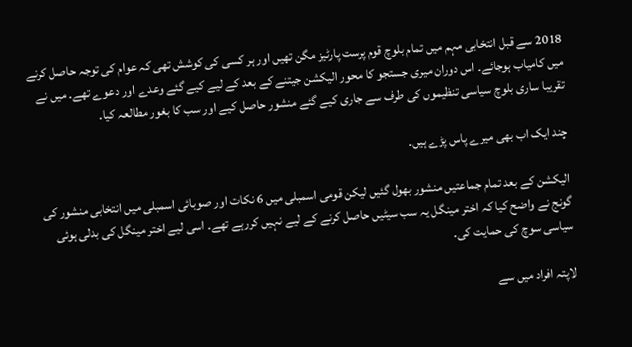2018 سے قبل انتخابی مہم میں تمام بلوچ قوم پرست پارٹیز مگن تھیں اور ہر کسی کی کوشش تھی کہ عوام کی توجہ حاصل کرنے میں کامیاب ہوجائے۔ اس دوران میری جستجو کا محور الیکشن جیتنے کے بعد کے لیے کیے گئے وعدے اور دعوے تھے۔ میں نے تقریبا ساری بلوچ سیاسی تنظیموں کی طرف سے جاری کیے گئے منشور حاصل کیے اور سب کا بغور مطالعہ کیا۔

چند ایک اب بھی میرے پاس پڑے ہیں۔

الیکشن کے بعد تمام جماعتیں منشور بھول گئیں لیکن قومی اسمبلی میں 6 نکات اور صوبائی اسمبلی میں انتخابی منشور کی گونج نے واضح کیا کہ اختر مینگل یہ سب سیٹیں حاصل کرنے کے لیے نہیں کررہے تھے۔ اسی لیے اختر مینگل کی بدلی ہوئی سیاسی سوچ کی حمایت کی۔

لاپتہ افراد میں سے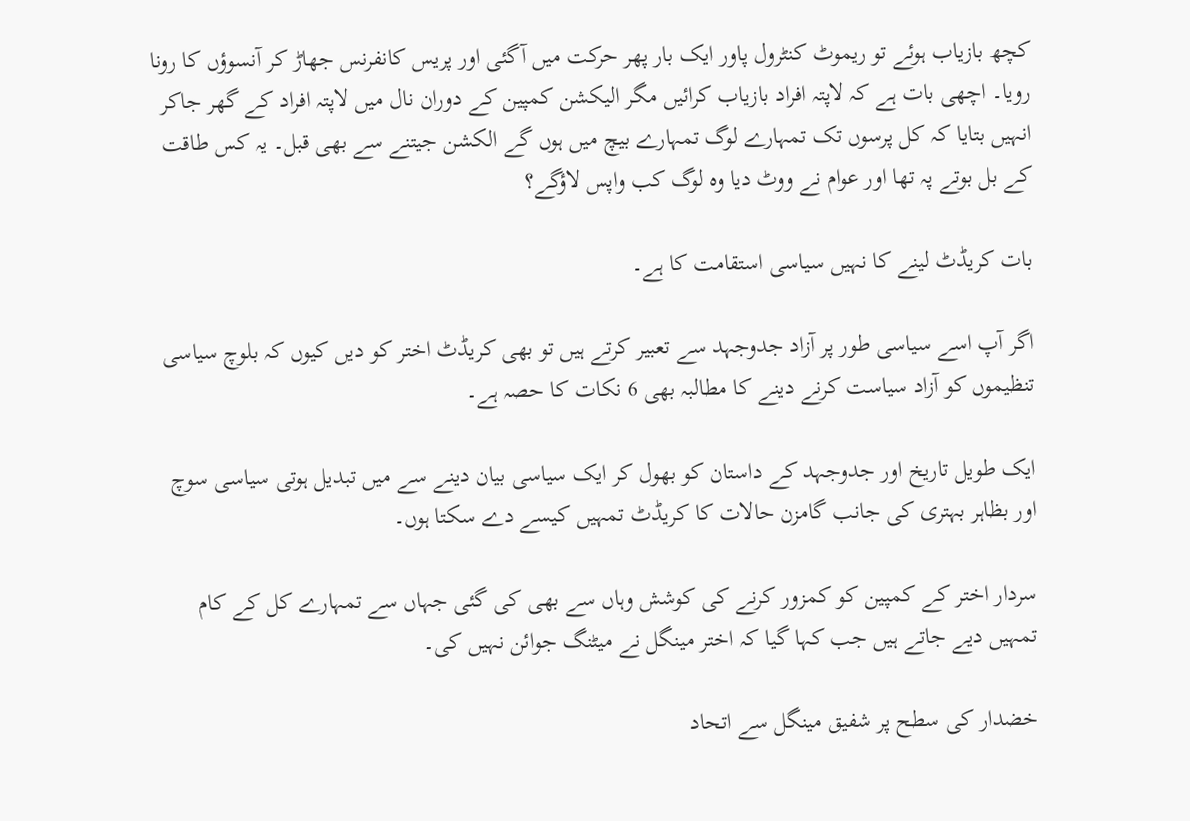کچھ بازیاب ہوئے تو ریموٹ کنٹرول پاور ایک بار پھر حرکت میں آگئی اور پریس کانفرنس جھاڑ کر آنسوؤں کا رونا رویا۔ اچھی بات ہے کہ لاپتہ افراد بازیاب کرائیں مگر الیکشن کمپین کے دوران نال میں لاپتہ افراد کے گھر جاکر انہیں بتایا کہ کل پرسوں تک تمہارے لوگ تمہارے بیچ میں ہوں گے الکشن جیتنے سے بھی قبل۔ یہ کس طاقت کے بل بوتے پہ تھا اور عوام نے ووٹ دیا وہ لوگ کب واپس لاؤگے؟

بات کریڈٹ لینے کا نہیں سیاسی استقامت کا ہے۔

اگر آپ اسے سیاسی طور پر آزاد جدوجہد سے تعبیر کرتے ہیں تو بھی کریڈٹ اختر کو دیں کیوں کہ بلوچ سیاسی تنظیموں کو آزاد سیاست کرنے دینے کا مطالبہ بھی 6 نکات کا حصہ ہے۔

ایک طویل تاریخ اور جدوجہد کے داستان کو بھول کر ایک سیاسی بیان دینے سے میں تبدیل ہوتی سیاسی سوچ اور بظاہر بہتری کی جانب گامزن حالات کا کریڈٹ تمہیں کیسے دے سکتا ہوں۔

سردار اختر کے کمپین کو کمزور کرنے کی کوشش وہاں سے بھی کی گئی جہاں سے تمہارے کل کے کام تمہیں دیے جاتے ہیں جب کہا گیا کہ اختر مینگل نے میٹنگ جوائن نہیں کی۔

خضدار کی سطح پر شفیق مینگل سے اتحاد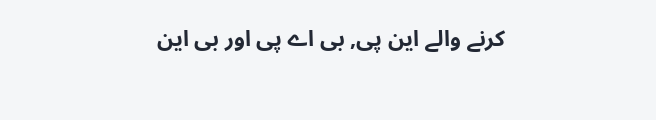کرنے والے این پی, بی اے پی اور بی این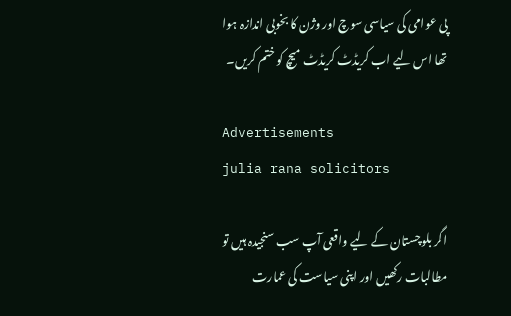پی عوامی کی سیاسی سوچ اور وژن کا بخوبی اندازہ ہوا تھا اس لیے اب کریڈٹ کریڈٹ میچ کو ختم کریں۔

Advertisements
julia rana solicitors

اگر بلوچستان کے لیے واقعی آپ سب سنجیدہ ہیں تو مطالبات رکھیں اور اپنی سیاست کی عمارت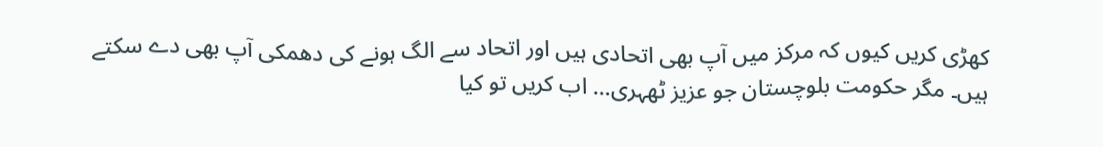کھڑی کریں کیوں کہ مرکز میں آپ بھی اتحادی ہیں اور اتحاد سے الگ ہونے کی دھمکی آپ بھی دے سکتے ہیں۔ مگر حکومت بلوچستان جو عزیز ٹھہری… اب کریں تو کیا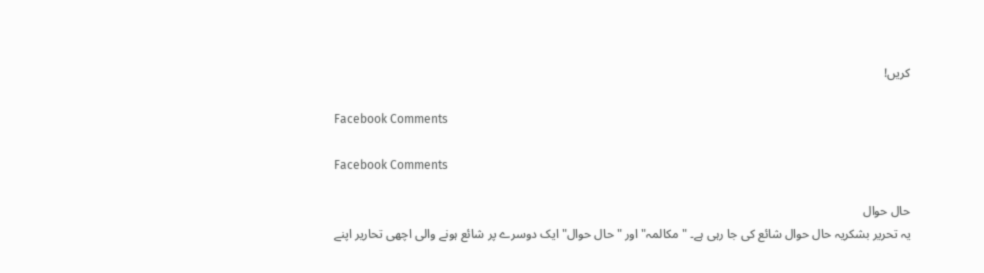کریں!

Facebook Comments

Facebook Comments

حال حوال
یہ تحریر بشکریہ حال حوال شائع کی جا رہی ہے۔ "مکالمہ" اور "حال حوال" ایک دوسرے پر شائع ہونے والی اچھی تحاریر اپنے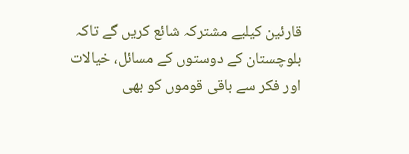قارئین کیلیے مشترکہ شائع کریں گے تاکہ بلوچستان کے دوستوں کے مسائل، خیالات اور فکر سے باقی قوموں کو بھی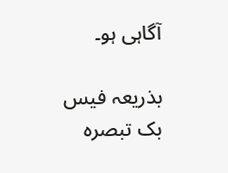آگاہی ہو۔

بذریعہ فیس بک تبصرہ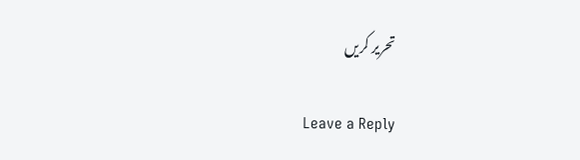تحریر کریں

Leave a Reply